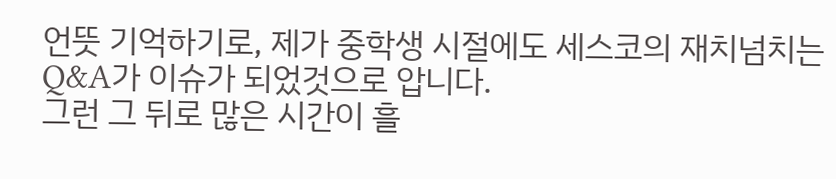언뜻 기억하기로, 제가 중학생 시절에도 세스코의 재치넘치는 Q&A가 이슈가 되었것으로 압니다.
그런 그 뒤로 많은 시간이 흘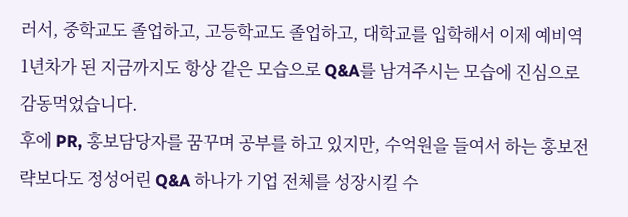러서, 중학교도 졸업하고, 고등학교도 졸업하고, 대학교를 입학해서 이제 예비역 1년차가 된 지금까지도 항상 같은 모습으로 Q&A를 남겨주시는 모습에 진심으로 감동먹었습니다.
후에 PR, 홍보담당자를 꿈꾸며 공부를 하고 있지만, 수억원을 들여서 하는 홍보전략보다도 정성어린 Q&A 하나가 기업 전체를 성장시킬 수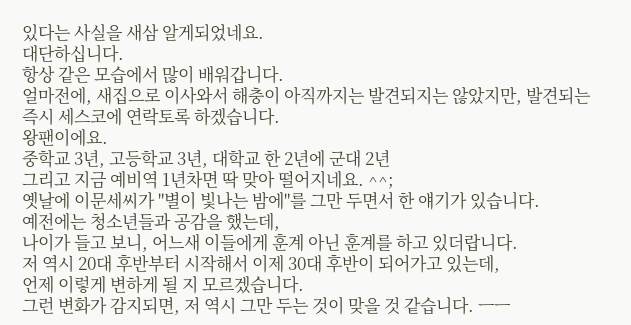있다는 사실을 새삼 알게되었네요.
대단하십니다.
항상 같은 모습에서 많이 배워갑니다.
얼마전에, 새집으로 이사와서 해충이 아직까지는 발견되지는 않았지만, 발견되는 즉시 세스코에 연락토록 하겠습니다.
왕팬이에요.
중학교 3년, 고등학교 3년, 대학교 한 2년에 군대 2년
그리고 지금 예비역 1년차면 딱 맞아 떨어지네요. ^^;
옛날에 이문세씨가 "별이 빛나는 밤에"를 그만 두면서 한 얘기가 있습니다.
예전에는 청소년들과 공감을 했는데,
나이가 들고 보니, 어느새 이들에게 훈계 아닌 훈계를 하고 있더랍니다.
저 역시 20대 후반부터 시작해서 이제 30대 후반이 되어가고 있는데,
언제 이렇게 변하게 될 지 모르겠습니다.
그런 변화가 감지되면, 저 역시 그만 두는 것이 맞을 것 같습니다. ㅡㅡ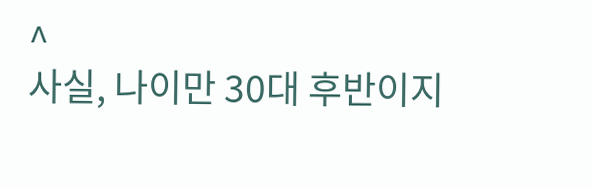^
사실, 나이만 30대 후반이지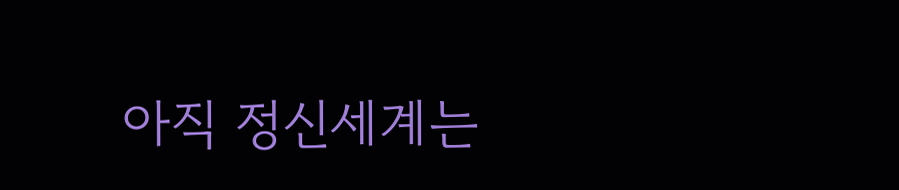아직 정신세계는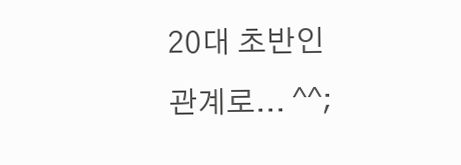20대 초반인 관계로... ^^;